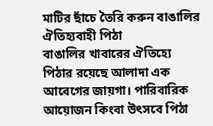মাটির ছাঁচে তৈরি করুন বাঙালির ঐতিহ্যবাহী পিঠা
বাঙালির খাবারের ঐতিহ্যে পিঠার রয়েছে আলাদা এক আবেগের জায়গা। পারিবারিক আয়োজন কিংবা উৎসবে পিঠা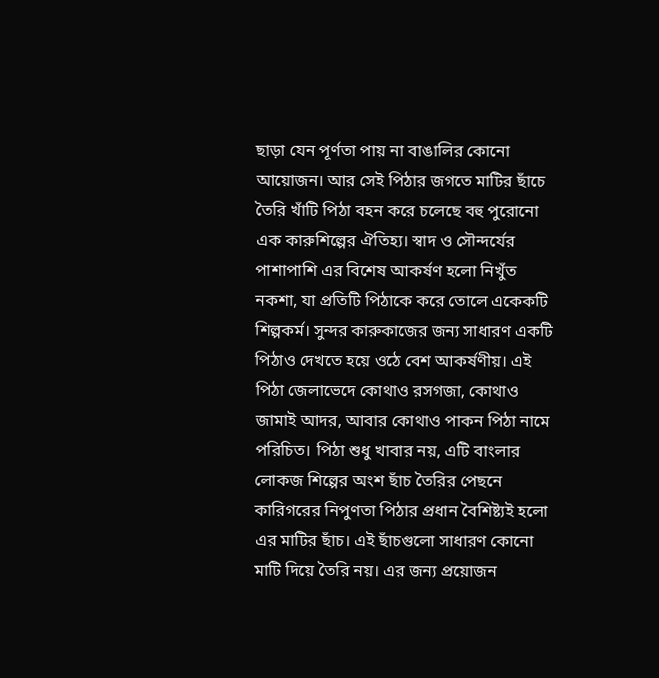ছাড়া যেন পূর্ণতা পায় না বাঙালির কোনো আয়োজন। আর সেই পিঠার জগতে মাটির ছাঁচে তৈরি খাঁটি পিঠা বহন করে চলেছে বহু পুরোনো এক কারুশিল্পের ঐতিহ্য। স্বাদ ও সৌন্দর্যের পাশাপাশি এর বিশেষ আকর্ষণ হলো নিখুঁত নকশা, যা প্রতিটি পিঠাকে করে তোলে একেকটি শিল্পকর্ম। সুন্দর কারুকাজের জন্য সাধারণ একটি পিঠাও দেখতে হয়ে ওঠে বেশ আকর্ষণীয়। এই পিঠা জেলাভেদে কোথাও রসগজা, কোথাও জামাই আদর, আবার কোথাও পাকন পিঠা নামে পরিচিত। পিঠা শুধু খাবার নয়, এটি বাংলার লোকজ শিল্পের অংশ ছাঁচ তৈরির পেছনে কারিগরের নিপুণতা পিঠার প্রধান বৈশিষ্ট্যই হলো এর মাটির ছাঁচ। এই ছাঁচগুলো সাধারণ কোনো মাটি দিয়ে তৈরি নয়। এর জন্য প্রয়োজন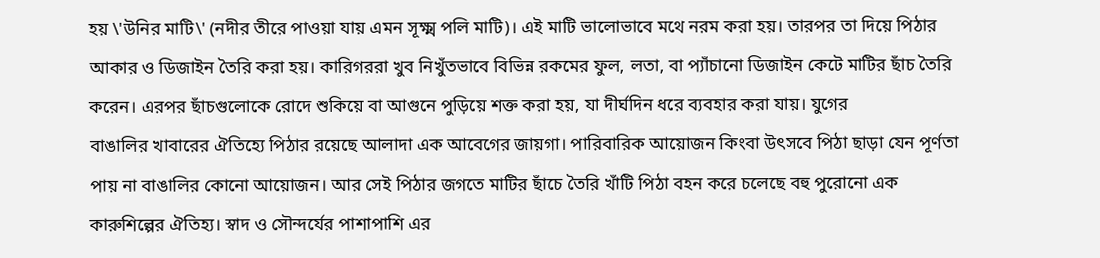হয় \'উনির মাটি\' (নদীর তীরে পাওয়া যায় এমন সূক্ষ্ম পলি মাটি)। এই মাটি ভালোভাবে মথে নরম করা হয়। তারপর তা দিয়ে পিঠার আকার ও ডিজাইন তৈরি করা হয়। কারিগররা খুব নিখুঁতভাবে বিভিন্ন রকমের ফুল, লতা, বা প্যাঁচানো ডিজাইন কেটে মাটির ছাঁচ তৈরি করেন। এরপর ছাঁচগুলোকে রোদে শুকিয়ে বা আগুনে পুড়িয়ে শক্ত করা হয়, যা দীর্ঘদিন ধরে ব্যবহার করা যায়। যুগের
বাঙালির খাবারের ঐতিহ্যে পিঠার রয়েছে আলাদা এক আবেগের জায়গা। পারিবারিক আয়োজন কিংবা উৎসবে পিঠা ছাড়া যেন পূর্ণতা পায় না বাঙালির কোনো আয়োজন। আর সেই পিঠার জগতে মাটির ছাঁচে তৈরি খাঁটি পিঠা বহন করে চলেছে বহু পুরোনো এক কারুশিল্পের ঐতিহ্য। স্বাদ ও সৌন্দর্যের পাশাপাশি এর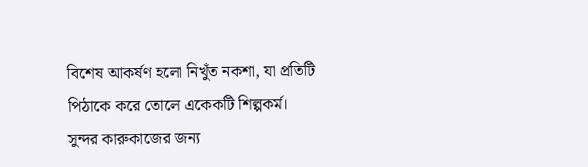বিশেষ আকর্ষণ হলো নিখুঁত নকশা, যা প্রতিটি পিঠাকে করে তোলে একেকটি শিল্পকর্ম।
সুন্দর কারুকাজের জন্য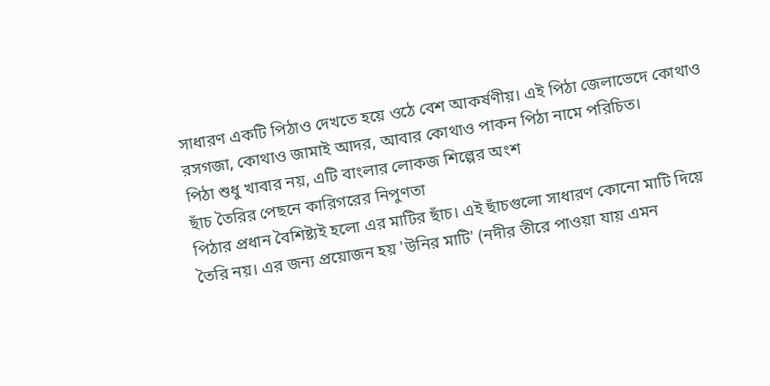সাধারণ একটি পিঠাও দেখতে হয়ে ওঠে বেশ আকর্ষণীয়। এই পিঠা জেলাভেদে কোথাও রসগজা, কোথাও জামাই আদর, আবার কোথাও পাকন পিঠা নামে পরিচিত।
পিঠা শুধু খাবার নয়, এটি বাংলার লোকজ শিল্পের অংশ
ছাঁচ তৈরির পেছনে কারিগরের নিপুণতা
পিঠার প্রধান বৈশিষ্ট্যই হলো এর মাটির ছাঁচ। এই ছাঁচগুলো সাধারণ কোনো মাটি দিয়ে তৈরি নয়। এর জন্য প্রয়োজন হয় 'উনির মাটি' (নদীর তীরে পাওয়া যায় এমন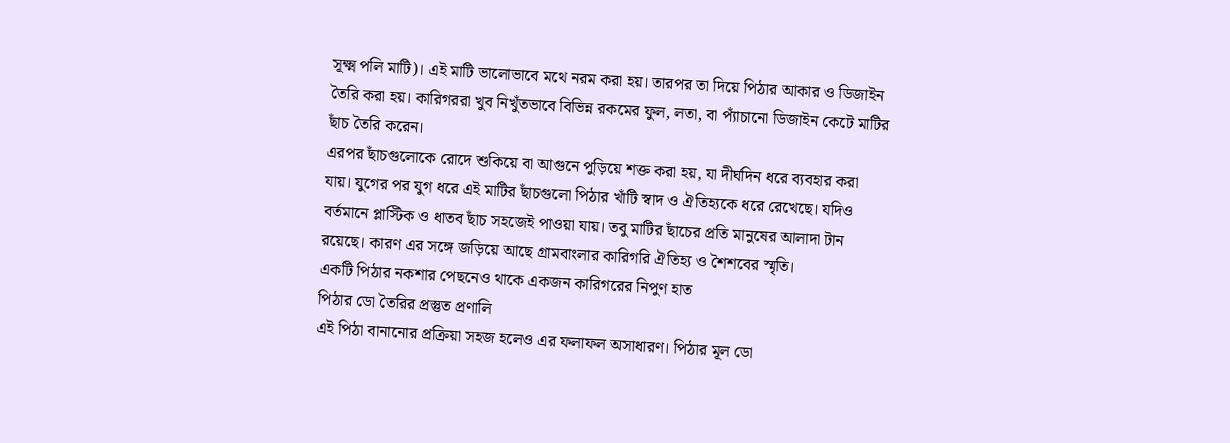সূক্ষ্ম পলি মাটি)। এই মাটি ভালোভাবে মথে নরম করা হয়। তারপর তা দিয়ে পিঠার আকার ও ডিজাইন তৈরি করা হয়। কারিগররা খুব নিখুঁতভাবে বিভিন্ন রকমের ফুল, লতা, বা প্যাঁচানো ডিজাইন কেটে মাটির ছাঁচ তৈরি করেন।
এরপর ছাঁচগুলোকে রোদে শুকিয়ে বা আগুনে পুড়িয়ে শক্ত করা হয়, যা দীর্ঘদিন ধরে ব্যবহার করা যায়। যুগের পর যুগ ধরে এই মাটির ছাঁচগুলো পিঠার খাঁটি স্বাদ ও ঐতিহ্যকে ধরে রেখেছে। যদিও বর্তমানে প্লাস্টিক ও ধাতব ছাঁচ সহজেই পাওয়া যায়। তবু মাটির ছাঁচের প্রতি মানুষের আলাদা টান রয়েছে। কারণ এর সঙ্গে জড়িয়ে আছে গ্রামবাংলার কারিগরি ঐতিহ্য ও শৈশবের স্মৃতি।
একটি পিঠার নকশার পেছনেও থাকে একজন কারিগরের নিপুণ হাত
পিঠার ডো তৈরির প্রস্তুত প্রণালি
এই পিঠা বানানোর প্রক্রিয়া সহজ হলেও এর ফলাফল অসাধারণ। পিঠার মূল ডো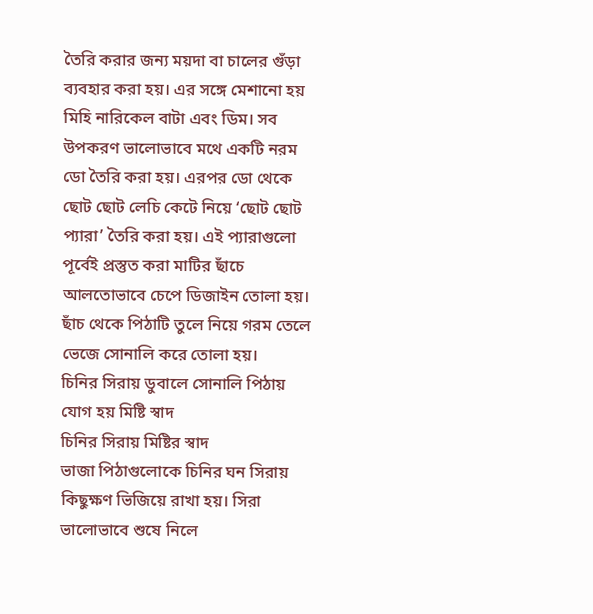তৈরি করার জন্য ময়দা বা চালের গুঁড়া ব্যবহার করা হয়। এর সঙ্গে মেশানো হয় মিহি নারিকেল বাটা এবং ডিম। সব উপকরণ ভালোভাবে মথে একটি নরম ডো তৈরি করা হয়। এরপর ডো থেকে ছোট ছোট লেচি কেটে নিয়ে ‘ছোট ছোট প্যারা’ তৈরি করা হয়। এই প্যারাগুলো পূর্বেই প্রস্তুত করা মাটির ছাঁচে আলতোভাবে চেপে ডিজাইন তোলা হয়। ছাঁচ থেকে পিঠাটি তুলে নিয়ে গরম তেলে ভেজে সোনালি করে তোলা হয়।
চিনির সিরায় ডুবালে সোনালি পিঠায় যোগ হয় মিষ্টি স্বাদ
চিনির সিরায় মিষ্টির স্বাদ
ভাজা পিঠাগুলোকে চিনির ঘন সিরায় কিছুক্ষণ ভিজিয়ে রাখা হয়। সিরা ভালোভাবে শুষে নিলে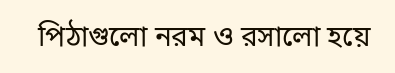পিঠাগুলো নরম ও রসালো হয়ে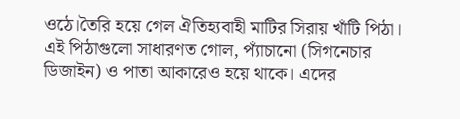ওঠে।তৈরি হয়ে গেল ঐতিহ্যবাহী মাটির সিরায় খাঁটি পিঠা। এই পিঠাগুলো সাধারণত গোল, প্যাঁচানো (সিগনেচার ডিজাইন) ও পাতা আকারেও হয়ে থাকে। এদের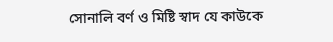সোনালি বর্ণ ও মিষ্টি স্বাদ যে কাউকে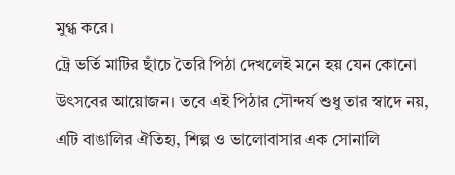মুগ্ধ করে।
ট্রে ভর্তি মাটির ছাঁচে তৈরি পিঠা দেখলেই মনে হয় যেন কোনো উৎসবের আয়োজন। তবে এই পিঠার সৌন্দর্য শুধু তার স্বাদে নয়, এটি বাঙালির ঐতিহ্য, শিল্প ও ভালোবাসার এক সোনালি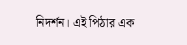নিদর্শন। এই পিঠার এক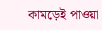কামড়েই পাওয়া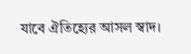যাবে ঐতিহ্যের আসল স্বাদ।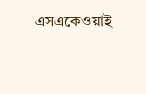এসএকেওয়াই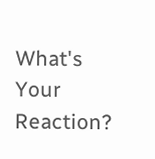What's Your Reaction?